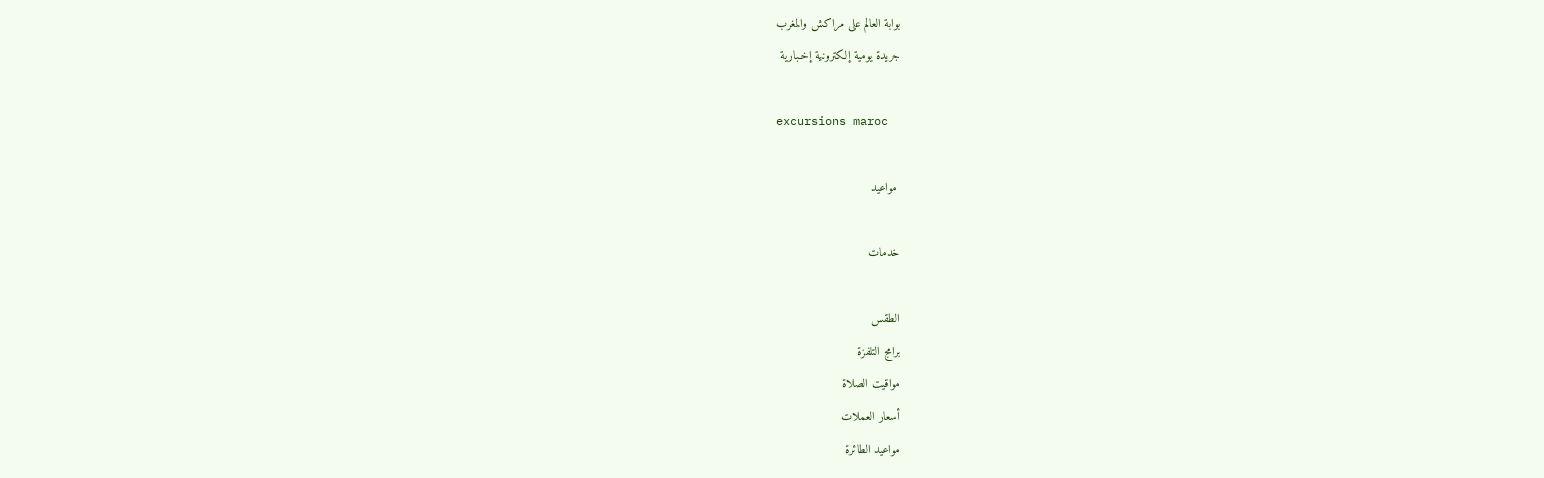بوابة العالم على مراكش والمغرب
جريدة يومية إلـكترونية إخـبارية

excursions maroc

 مواعيد

خدمات

الطقس
برامج التلفزة
مواقيت الصلاة
أسعار العملات
مواعيد الطائرة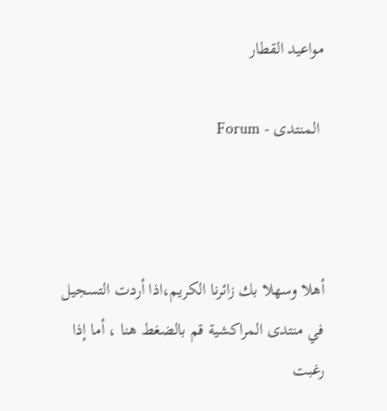مواعيد القطار

 المنتدى - Forum



أهلا وسهلا بك زائرنا الكريم،اذا أردت التسجيل في منتدى المراكشية قم بالضغط هنا ، أما إذا رغبت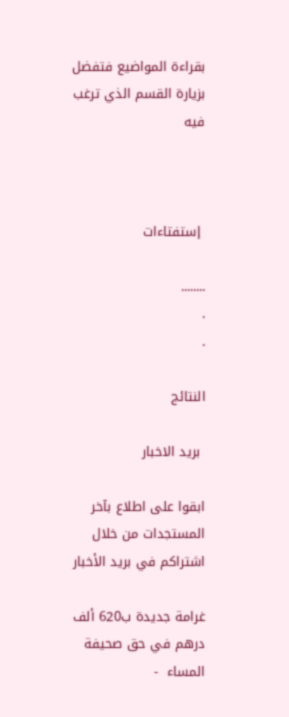بقراءة المواضيع فتفضل بزيارة القسم الذي ترغب فيه



 إستفتاءات

........
.
.

النتائج

 بريد الاخبار

ابقوا على اطلاع بآخر المستجدات من خلال اشتراكم في بريد الأخبار

غرامة جديدة ب620 ألف درهم في حق صحيفة المساء  -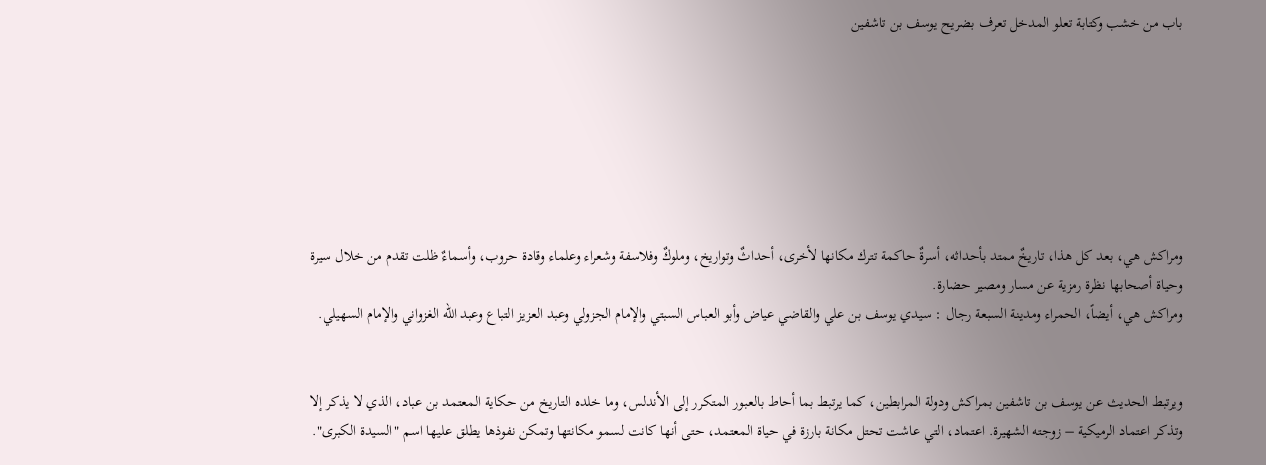باب من خشب وكتابة تعلو المدخل تعرف بضريح يوسف بن تاشفين







ومراكش هي، بعد كل هذا، تاريخٌ ممتد بأحداثه، أسرةٌ حاكمة تترك مكانها لأخرى، أحداثٌ وتواريخ، وملوكٌ وفلاسفة وشعراء وعلماء وقادة حروب، وأسماءٌ ظلت تقدم من خلال سيرة وحياة أصحابها نظرة رمزية عن مسار ومصير حضارة.
ومراكش هي، أيضاً، الحمراء ومدينة السبعة رجال : سيدي يوسف بن علي والقاضي عياض وأبو العباس السبتي والإمام الجزولي وعبد العزيز التباع وعبد الله الغزواني والإمام السهيلي.


ويرتبط الحديث عن يوسف بن تاشفين بمراكش ودولة المرابطين، كما يرتبط بما أحاط بالعبور المتكرر إلى الأندلس، وما خلده التاريخ من حكاية المعتمد بن عباد، الذي لا يذكر إلا وتذكر اعتماد الرميكية – زوجته الشهيرة. اعتماد، التي عاشت تحتل مكانة بارزة في حياة المعتمد، حتى أنها كانت لسمو مكانتها وتمكن نفوذها يطلق عليها اسم "السيدة الكبرى".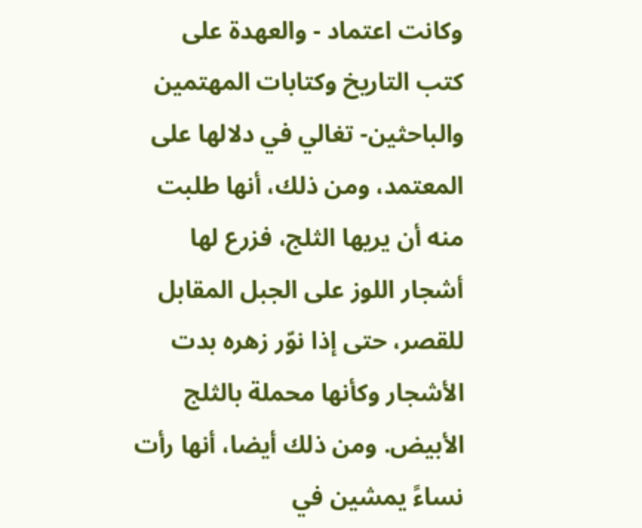وكانت اعتماد - والعهدة على كتب التاريخ وكتابات المهتمين والباحثين- تغالي في دلالها على المعتمد، ومن ذلك، أنها طلبت منه أن يريها الثلج، فزرع لها أشجار اللوز على الجبل المقابل للقصر، حتى إذا نوّر زهره بدت الأشجار وكأنها محملة بالثلج الأبيض. ومن ذلك أيضا، أنها رأت نساءً يمشين في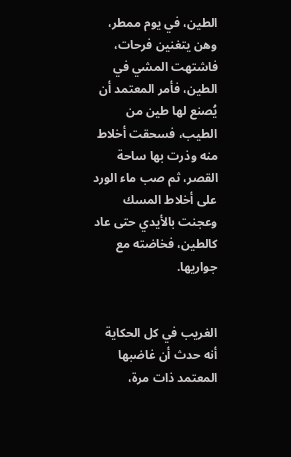الطين، في يوم ممطر، وهن يتغنين فرحات، فاشتهت المشي في الطين، فأمر المعتمد أن يُصنع لها طين من الطيب، فسحقت أخلاط منه وذرت بها ساحة القصر، ثم صب ماء الورد على أخلاط المسك وعجنت بالأيدي حتى عاد كالطين، فخاضته مع جواريها.


الغريب في كل الحكاية أنه حدث أن غاضبها المعتمد ذات مرة،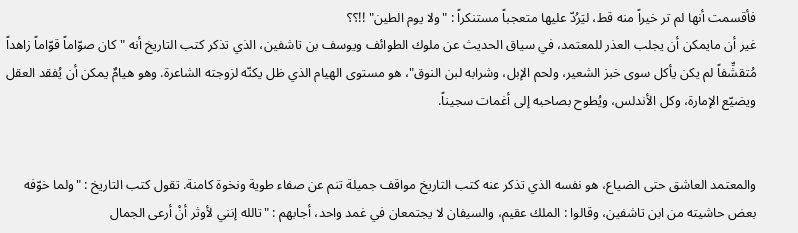فأقسمت أنها لم تر خيراً منه قط، ليَرُدّ عليها متعجباً مستنكراً : "ولا يوم الطين" !!؟؟
غير أن مايمكن أن يجلب العذر للمعتمد، في سياق الحديث عن ملوك الطوائف ويوسف بن تاشفين، الذي تذكر كتب التاريخ أنه "كان صوّاماً قوّاماً زاهداً مُتقشِّفاً لم يكن يأكل سوى خبز الشعير، ولحم الإبل، وشرابه لبن النوق"، هو مستوى الهيام الذي ظل يكنّه لزوجته الشاعرة. وهو هيامٌ يمكن أن يُفقد العقل ويضيّع الإمارة، وكل الأندلس، ويُطوح بصاحبه إلى أغمات سجيناً.


والمعتمد العاشق حتى الضياع، هو نفسه الذي تذكر عنه كتب التاريخ مواقف جميلة تنم عن صفاء طوية ونخوة كامنة. تقول كتب التاريخ : "ولما خوّفه بعض حاشيته من ابن تاشفين، وقالوا : الملك عقيم، والسيفان لا يجتمعان في غمد واحد، أجابهم : "تالله إنني لأوثر أنْ أرعى الجمال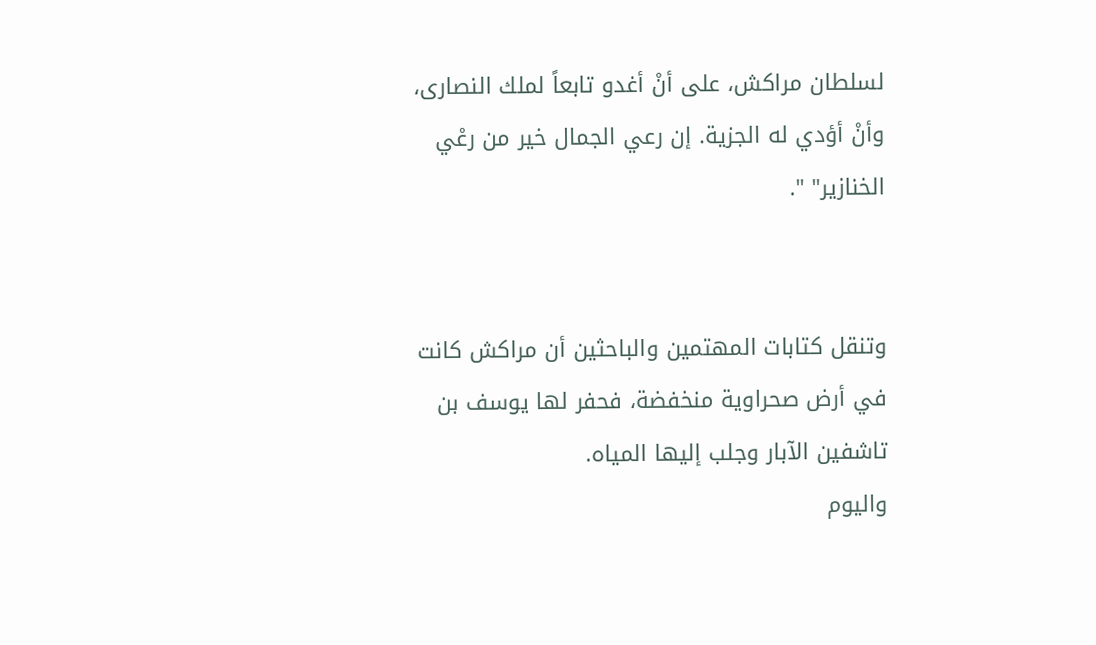لسلطان مراكش، على أنْ أغدو تابعاً لملك النصارى، وأنْ أؤدي له الجزية. إن رعي الجمال خير من رعْي الخنازير" ".


وتنقل كتابات المهتمين والباحثين أن مراكش كانت في أرض صحراوية منخفضة، فحفر لها يوسف بن تاشفين الآبار وجلب إليها المياه.
واليوم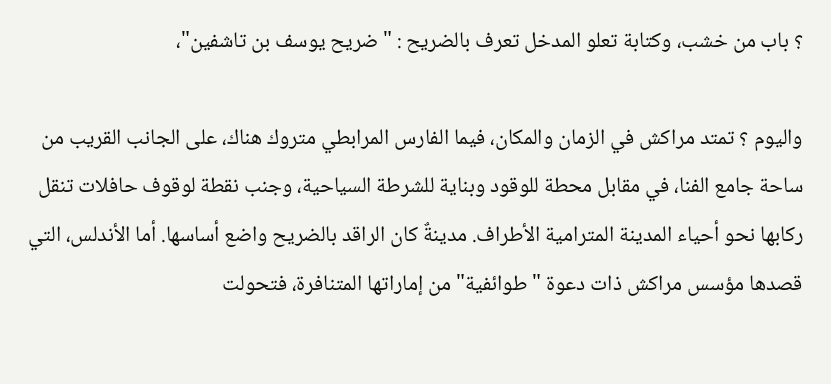؟ باب من خشب، وكتابة تعلو المدخل تعرف بالضريح : "ضريح يوسف بن تاشفين"،

واليوم ؟ تمتد مراكش في الزمان والمكان، فيما الفارس المرابطي متروك هناك، على الجانب القريب من ساحة جامع الفنا، في مقابل محطة للوقود وبناية للشرطة السياحية، وجنب نقطة لوقوف حافلات تنقل ركابها نحو أحياء المدينة المترامية الأطراف. مدينةٌ كان الراقد بالضريح واضع أساسها. أما الأندلس، التي قصدها مؤسس مراكش ذات دعوة "طوائفية" من إماراتها المتنافرة، فتحولت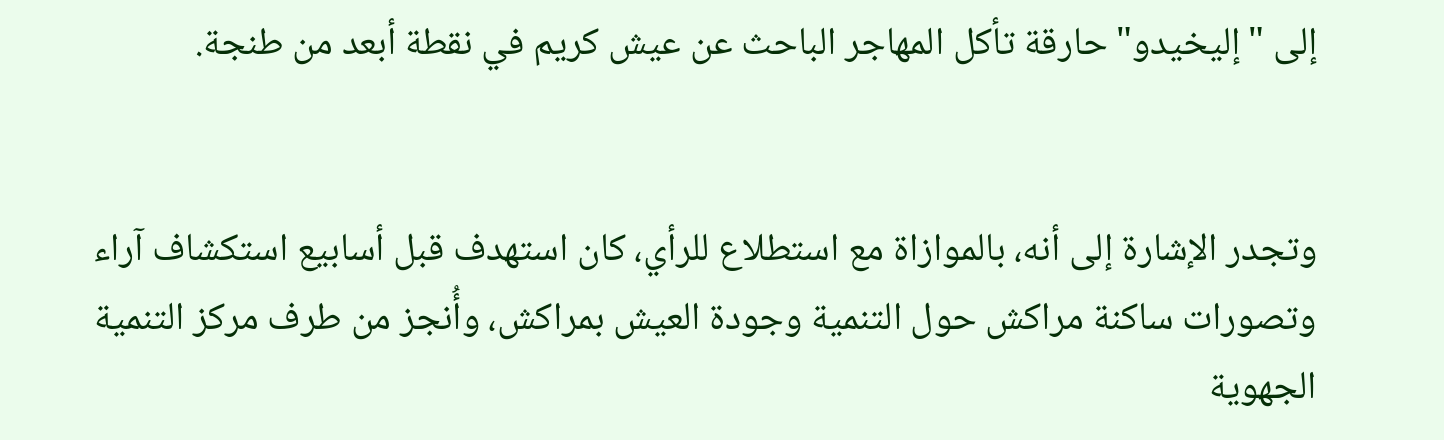إلى "إليخيدو" حارقة تأكل المهاجر الباحث عن عيش كريم في نقطة أبعد من طنجة.


وتجدر الإشارة إلى أنه، بالموازاة مع استطلاع للرأي، كان استهدف قبل أسابيع استكشاف آراء وتصورات ساكنة مراكش حول التنمية وجودة العيش بمراكش، وأُنجز من طرف مركز التنمية الجهوية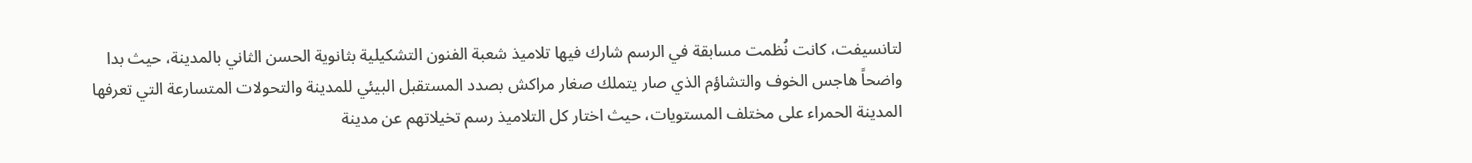لتانسيفت، كانت نُظمت مسابقة في الرسم شارك فيها تلاميذ شعبة الفنون التشكيلية بثانوية الحسن الثاني بالمدينة، حيث بدا واضحاً هاجس الخوف والتشاؤم الذي صار يتملك صغار مراكش بصدد المستقبل البيئي للمدينة والتحولات المتسارعة التي تعرفها المدينة الحمراء على مختلف المستويات، حيث اختار كل التلاميذ رسم تخيلاتهم عن مدينة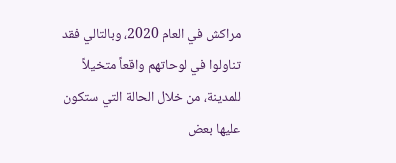مراكش في العام 2020، وبالتالي فقد تناولوا في لوحاتهم واقعاً متخيلاً للمدينة، من خلال الحالة التي ستكون عليها بعض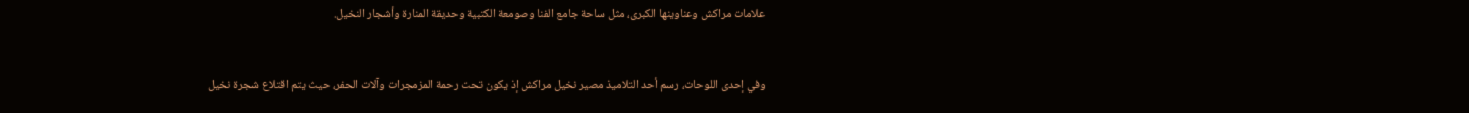علامات مراكش وعناوينها الكبرى، مثل ساحة جامع الفنا وصومعة الكتبية وحديقة المنارة وأشجار النخيل.


وفي إحدى اللوحات، رسم أحد التلاميذ مصير نخيل مراكش إذ يكون تحت رحمة المزمجرات وآلات الحفر، حيث يتم اقتلاع شجرة نخيل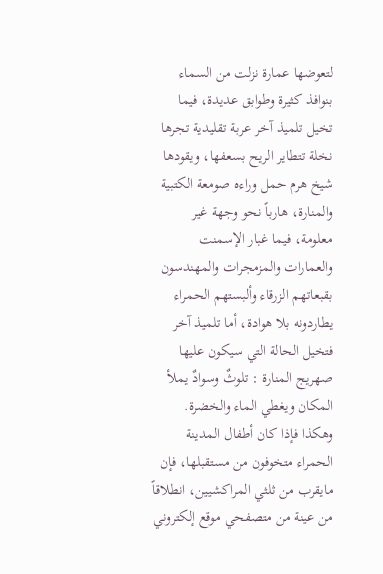لتعوضها عمارة نزلت من السماء بنوافذ كثيرة وطوابق عديدة، فيما تخيل تلميذ آخر عربة تقليدية تجرها نخلة تتطاير الريح بسعفها، ويقودها شيخ هرم حمل وراءه صومعة الكتبية والمنارة، هارباً نحو وجهة غير معلومة، فيما غبار الإسمنت والعمارات والمزمجرات والمهندسون بقبعاتهم الزرقاء وألبستهم الحمراء يطاردونه بلا هوادة، أما تلميذ آخر فتخيل الحالة التي سيكون عليها صهريج المنارة : تلوثٌ وسوادٌ يملأ المكان ويغطي الماء والخضرة.
وهكذا فإذا كان أطفال المدينة الحمراء متخوفون من مستقبلها، فإن مايقرب من ثلثي المراكشيين، انطلاقاً من عينة من متصفحي موقع إلكتروني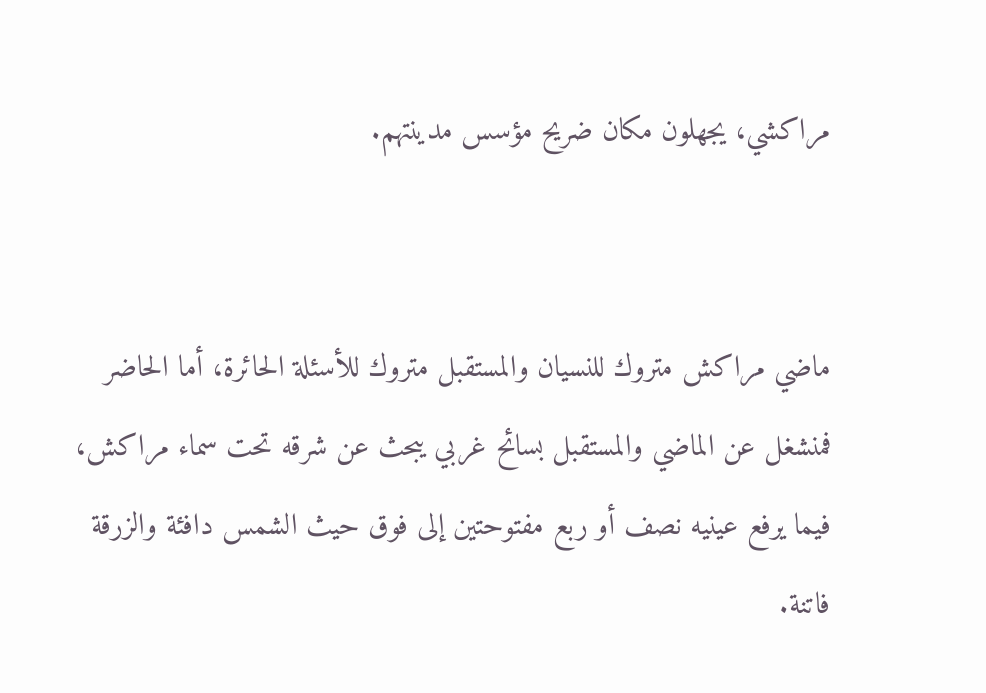مراكشي، يجهلون مكان ضريح مؤسس مدينتهم.


ماضي مراكش متروك للنسيان والمستقبل متروك للأسئلة الحائرة، أما الحاضر فمنشغل عن الماضي والمستقبل بسائح غربي يبحث عن شرقه تحت سماء مراكش، فيما يرفع عينيه نصف أو ربع مفتوحتين إلى فوق حيث الشمس دافئة والزرقة فاتنة.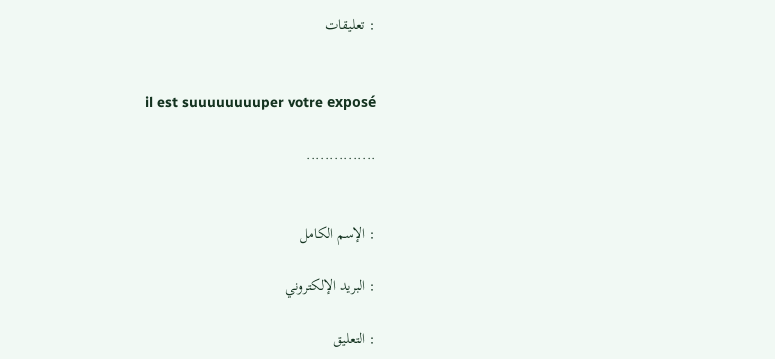: تعليقات


il est suuuuuuuuper votre exposé

...............


: الإسم الكامل

: البريد الإلكتروني

: التعليق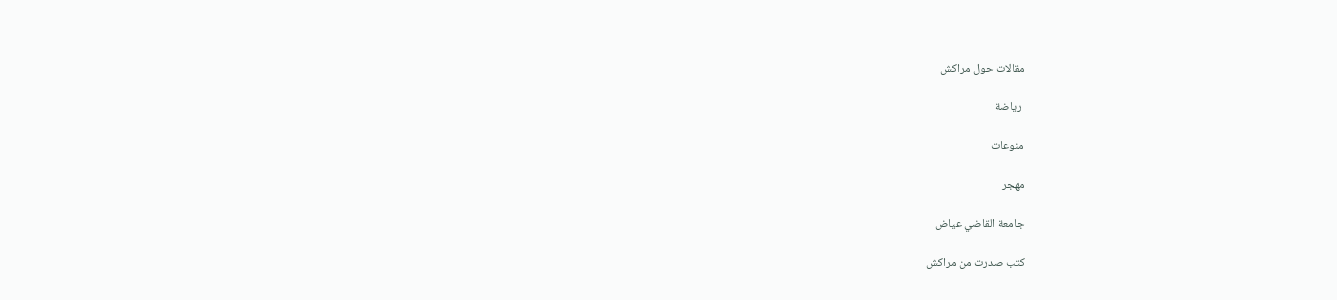مقالات حول مراكش

 رياضة

منوعات

مهجر

جامعة القاضي عياض

كتب صدرت من مراكش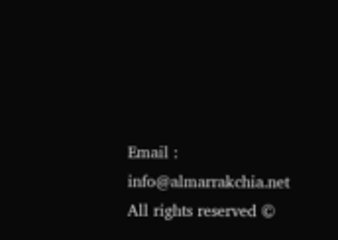Email : info@almarrakchia.net  All rights reserved ©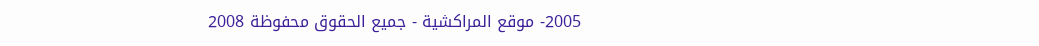2005- موقع المراكشية - جميع الحقوق محفوظة 2008